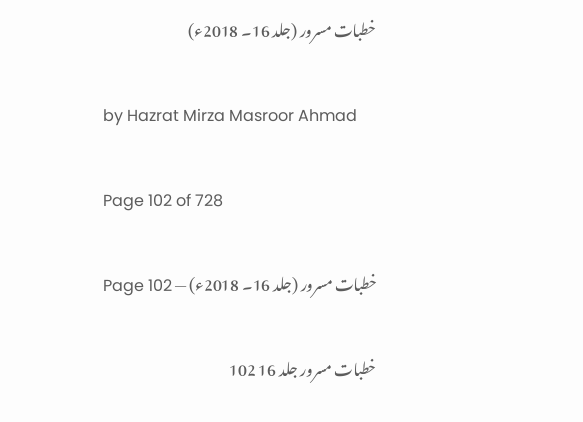خطبات مسرور (جلد 16۔ 2018ء)

by Hazrat Mirza Masroor Ahmad

Page 102 of 728

خطبات مسرور (جلد 16۔ 2018ء) — Page 102

خطبات مسرور جلد 16 102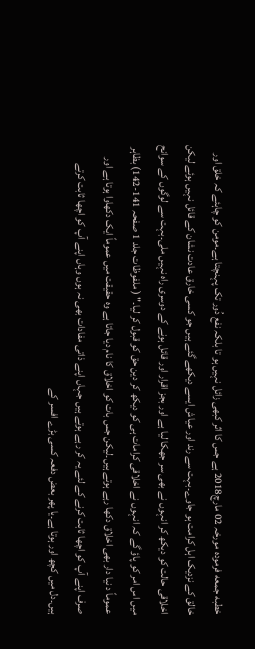خطبه جمعه فرمودہ مورخہ 02 مارچ2018 ہے جس کا اثر کبھی زائل نہیں ہو تا بلکہ نفع دُور تک پہنچتا ہے۔مومن کو چاہئے کہ خلق اور خالق کے نزدیک اہل کرامت ہو جاوے۔بہت سے رند اور عیاش ایسے دیکھے گئے ہیں جو کسی خارق عادت نشان کے قائل نہیں ہوئے لیکن اخلاقی حالت کو دیکھ کر انہوں نے بھی سر جھکا لیا ہے اور بجز اقرار اور قائل ہونے کے دوسری راہ نہیں ملی۔بہت سے لوگوں کے سوانح میں اس امر کو پاؤ گے کہ انہوں نے اخلاقی کرامات ہی کو دیکھ کر دین حق کو قبول کر لیا۔" ( ملفوظات جلد 1 صفحہ 141-142) بظاہر عموماً د نیا دار بھی اخلاق دکھا رہے ہوتے ہیں۔لیکن جس بات کو اخلاق کا نام دیا جاتا ہے وہ حقیقت میں عموماً ایک دکھاوا ہوتا ہے اور صرف اپنے آپ کو اچھا ثابت کرنے کے لئے یہ کر رہے ہوتے ہیں جہاں اپنے ذاتی مفادات بھی نہ ہوں وہاں اپنے آپ کو اچھا ثابت کرتے ہیں۔دل میں کچھ اور ہوتا ہے۔یا پھر بعض دفعہ کسی بڑے افسر کے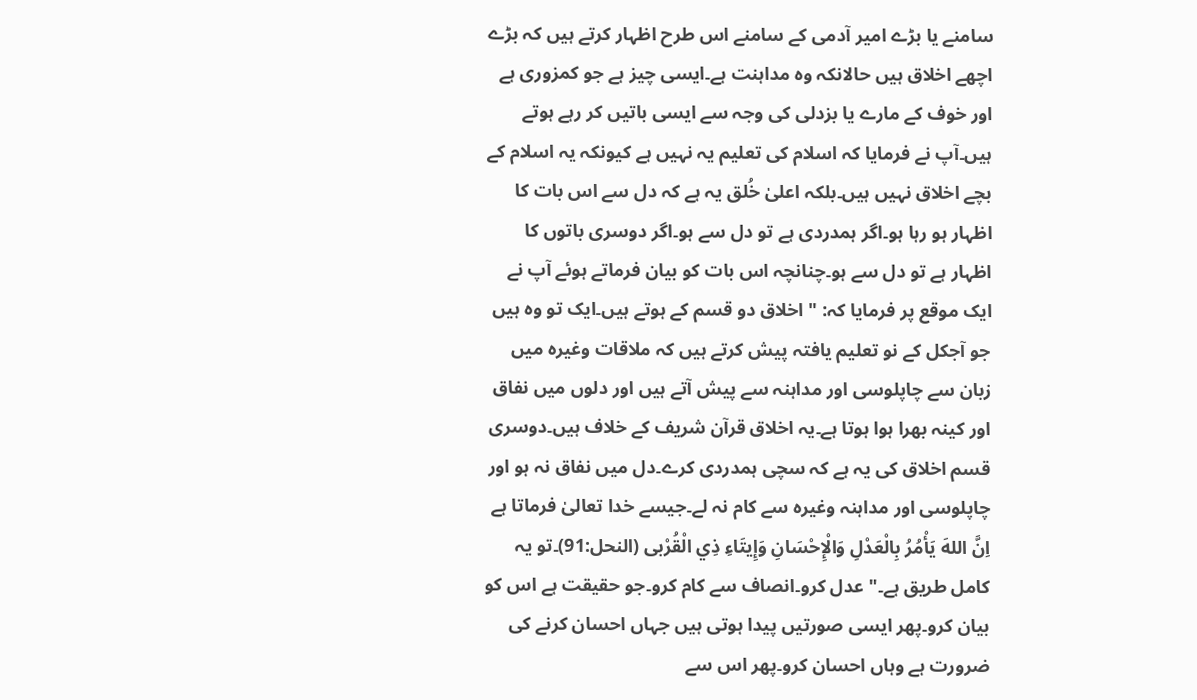سامنے یا بڑے امیر آدمی کے سامنے اس طرح اظہار کرتے ہیں کہ بڑے اچھے اخلاق ہیں حالانکہ وہ مداہنت ہے۔ایسی چیز ہے جو کمزوری ہے اور خوف کے مارے یا بزدلی کی وجہ سے ایسی باتیں کر رہے ہوتے ہیں۔آپ نے فرمایا کہ اسلام کی تعلیم یہ نہیں ہے کیونکہ یہ اسلام کے بچے اخلاق نہیں ہیں۔بلکہ اعلیٰ خُلق یہ ہے کہ دل سے اس بات کا اظہار ہو رہا ہو۔اگر ہمدردی ہے تو دل سے ہو۔اگر دوسری باتوں کا اظہار ہے تو دل سے ہو۔چنانچہ اس بات کو بیان فرماتے ہوئے آپ نے ایک موقع پر فرمایا کہ: " اخلاق دو قسم کے ہوتے ہیں۔ایک تو وہ ہیں جو آجکل کے نو تعلیم یافتہ پیش کرتے ہیں کہ ملاقات وغیرہ میں زبان سے چاپلوسی اور مداہنہ سے پیش آتے ہیں اور دلوں میں نفاق اور کینہ بھرا ہوا ہوتا ہے۔یہ اخلاق قرآن شریف کے خلاف ہیں۔دوسری قسم اخلاق کی یہ ہے کہ سچی ہمدردی کرے۔دل میں نفاق نہ ہو اور چاپلوسی اور مداہنہ وغیرہ سے کام نہ لے۔جیسے خدا تعالیٰ فرماتا ہے اِنَّ اللهَ يَأْمُرُ بِالْعَدْلِ وَالْإِحْسَانِ وَإِيتَاءِ ذِي الْقُرْبى (النحل:91)۔تو یہ کامل طریق ہے۔" عدل کرو۔انصاف سے کام کرو۔جو حقیقت ہے اس کو بیان کرو۔پھر ایسی صورتیں پیدا ہوتی ہیں جہاں احسان کرنے کی ضرورت ہے وہاں احسان کرو۔پھر اس سے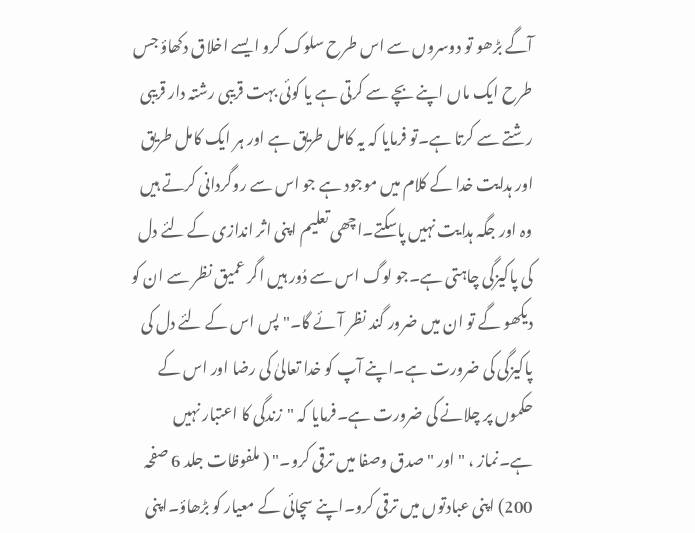آگے بڑھو تو دوسروں سے اس طرح سلوک کرو ایسے اخلاق دکھاؤ جس طرح ایک ماں اپنے بچے سے کرتی ہے یا کوئی بہت قریبی رشتہ دار قریبی رشتے سے کرتا ہے۔تو فرمایا کہ یہ کامل طریق ہے اور ہر ایک کامل طریق اور ہدایت خدا کے کلام میں موجود ہے جو اس سے روگردانی کرتے ہیں وہ اور جگہ ہدایت نہیں پاسکتے۔اچھی تعلیم اپنی اثر اندازی کے لئے دل کی پاکیزگی چاہتی ہے۔جو لوگ اس سے دُور ہیں اگر عمیق نظر سے ان کو دیکھو گے تو ان میں ضرور گند نظر آئے گا۔"پس اس کے لئے دل کی پاکیزگی کی ضرورت ہے۔اپنے آپ کو خدا تعالیٰ کی رضا اور اس کے حکموں پر چلانے کی ضرورت ہے۔فرمایا کہ "زندگی کا اعتبار نہیں ہے۔نماز ، " اور " صدق وصفا میں ترقی کرو۔" ( ملفوظات جلد 6 صفحہ 200) اپنی عبادتوں میں ترقی کرو۔اپنے سچائی کے معیار کو بڑھاؤ۔اپنی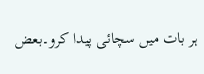ہر بات میں سچائی پیدا کرو۔بعض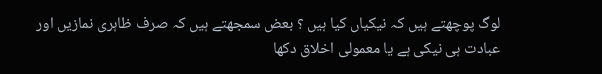لوگ پوچھتے ہیں کہ نیکیاں کیا ہیں ؟ بعض سمجھتے ہیں کہ صرف ظاہری نمازیں اور عبادت ہی نیکی ہے یا معمولی اخلاق دکھا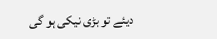دیئے تو بڑی نیکی ہو گی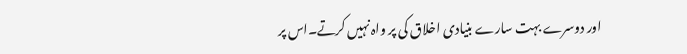اور دوسرے بہت سارے بنیادی اخلاق کی پر واہ نہیں کرتے۔اس پر